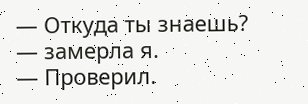— Откуда ты знаешь? — замерла я.
— Проверил.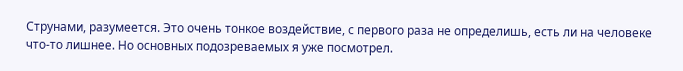Струнами, разумеется. Это очень тонкое воздействие, с первого раза не определишь, есть ли на человеке что-то лишнее. Но основных подозреваемых я уже посмотрел.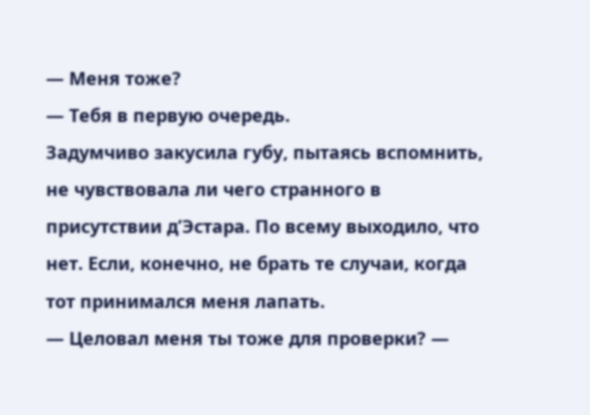— Меня тоже?
— Тебя в первую очередь.
Задумчиво закусила губу, пытаясь вспомнить, не чувствовала ли чего странного в присутствии д’Эстара. По всему выходило, что нет. Если, конечно, не брать те случаи, когда тот принимался меня лапать.
— Целовал меня ты тоже для проверки? —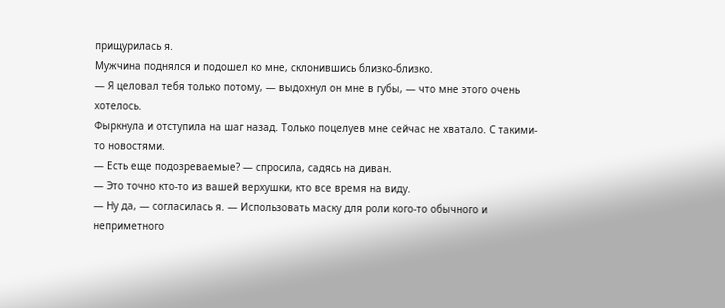прищурилась я.
Мужчина поднялся и подошел ко мне, склонившись близко-близко.
— Я целовал тебя только потому, — выдохнул он мне в губы, — что мне этого очень хотелось.
Фыркнула и отступила на шаг назад. Только поцелуев мне сейчас не хватало. С такими-то новостями.
— Есть еще подозреваемые? — спросила, садясь на диван.
— Это точно кто-то из вашей верхушки, кто все время на виду.
— Ну да, — согласилась я. — Использовать маску для роли кого-то обычного и неприметного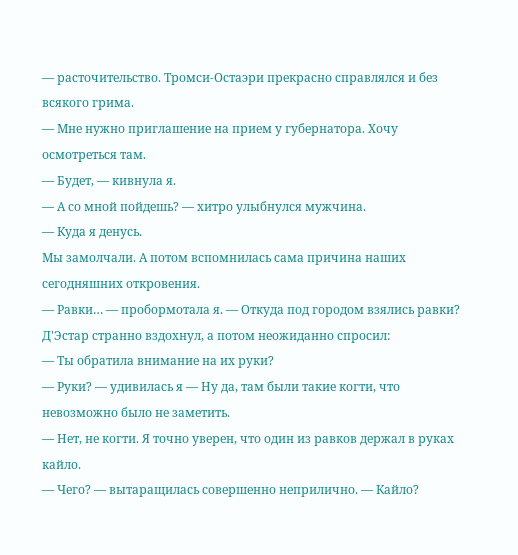— расточительство. Тромси-Остаэри прекрасно справлялся и без всякого грима.
— Мне нужно приглашение на прием у губернатора. Хочу осмотреться там.
— Будет, — кивнула я.
— А со мной пойдешь? — хитро улыбнулся мужчина.
— Куда я денусь.
Мы замолчали. А потом вспомнилась сама причина наших сегодняшних откровения.
— Равки… — пробормотала я. — Откуда под городом взялись равки?
Д'Эстар странно вздохнул, а потом неожиданно спросил:
— Ты обратила внимание на их руки?
— Руки? — удивилась я — Ну да, там были такие когти, что невозможно было не заметить.
— Нет, не когти. Я точно уверен, что один из равков держал в руках кайло.
— Чего? — вытаращилась совершенно неприлично. — Кайло?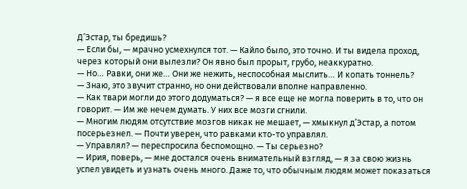Д’Эстар, ты бредишь?
— Если бы, — мрачно усмехнулся тот. — Кайло было, это точно. И ты видела проход, через который они вылезли? Он явно был прорыт, грубо, неаккуратно.
— Но… Равки, они же… Они же нежить, неспособная мыслить… И копать тоннель?
— Знаю, это звучит странно, но они действовали вполне направленно.
— Как твари могли до этого додуматься? — я все еще не могла поверить в то, что он говорит. — Им же нечем думать. У них все мозги сгнили.
— Многим людям отсутствие мозгов никак не мешает, — хмыкнул д’Эстар, а потом посерьезнел. — Почти уверен, что равками кто-то управлял.
— Управлял? — переспросила беспомощно. — Ты серьезно?
— Ирия, поверь, — мне достался очень внимательный взгляд, — я за свою жизнь успел увидеть и узнать очень много. Даже то, что обычным людям может показаться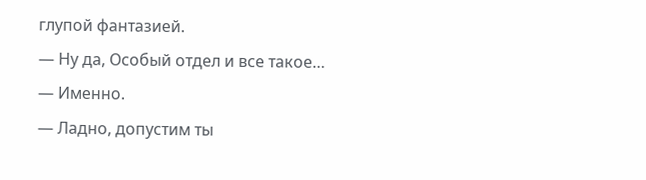глупой фантазией.
— Ну да, Особый отдел и все такое…
— Именно.
— Ладно, допустим ты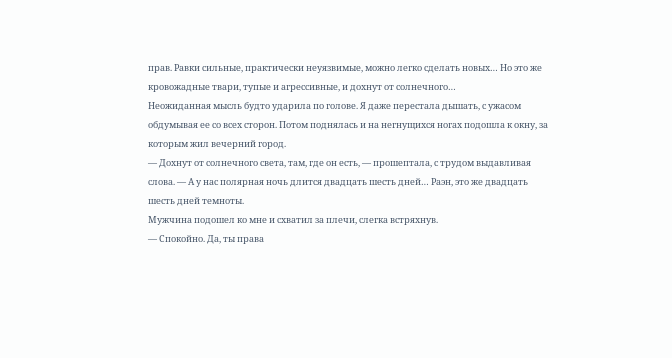прав. Равки сильные, практически неуязвимые, можно легко сделать новых… Но это же кровожадные твари, тупые и агрессивные, и дохнут от солнечного…
Неожиданная мысль будто ударила по голове. Я даже перестала дышать, с ужасом обдумывая ее со всех сторон. Потом поднялась и на негнущихся ногах подошла к окну, за которым жил вечерний город.
— Дохнут от солнечного света, там, где он есть, — прошептала, с трудом выдавливая слова. — А у нас полярная ночь длится двадцать шесть дней… Раэн, это же двадцать шесть дней темноты.
Мужчина подошел ко мне и схватил за плечи, слегка встряхнув.
— Спокойно. Да, ты права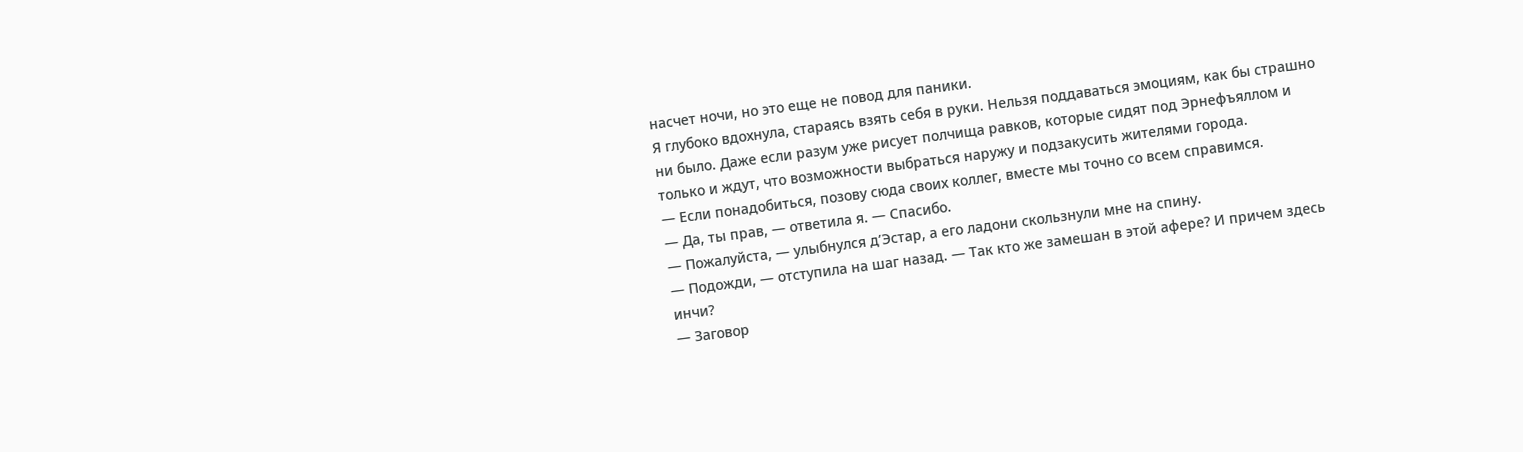насчет ночи, но это еще не повод для паники.
Я глубоко вдохнула, стараясь взять себя в руки. Нельзя поддаваться эмоциям, как бы страшно ни было. Даже если разум уже рисует полчища равков, которые сидят под Эрнефъяллом и только и ждут, что возможности выбраться наружу и подзакусить жителями города.
— Если понадобиться, позову сюда своих коллег, вместе мы точно со всем справимся.
— Да, ты прав, — ответила я. — Спасибо.
— Пожалуйста, — улыбнулся д’Эстар, а его ладони скользнули мне на спину.
— Подожди, — отступила на шаг назад. — Так кто же замешан в этой афере? И причем здесь инчи?
— Заговор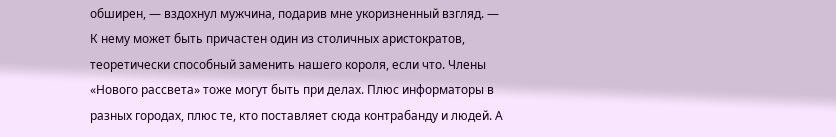обширен, — вздохнул мужчина, подарив мне укоризненный взгляд. — К нему может быть причастен один из столичных аристократов, теоретически способный заменить нашего короля, если что. Члены «Нового рассвета» тоже могут быть при делах. Плюс информаторы в разных городах, плюс те, кто поставляет сюда контрабанду и людей. А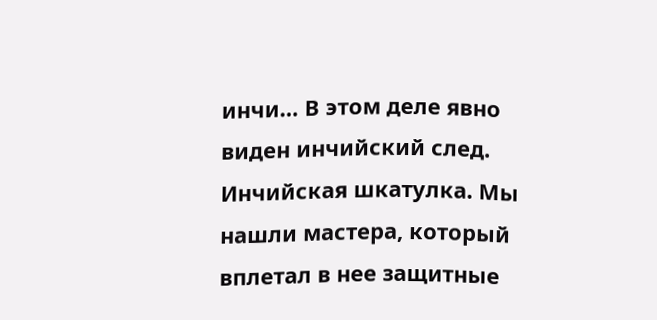инчи… В этом деле явно виден инчийский след. Инчийская шкатулка. Мы нашли мастера, который вплетал в нее защитные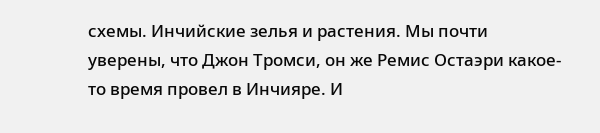схемы. Инчийские зелья и растения. Мы почти уверены, что Джон Тромси, он же Ремис Остаэри какое-то время провел в Инчияре. И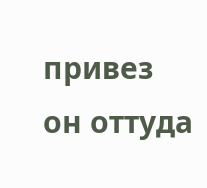привез он оттуда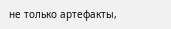не только артефакты,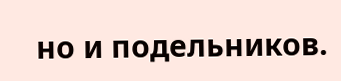но и подельников.